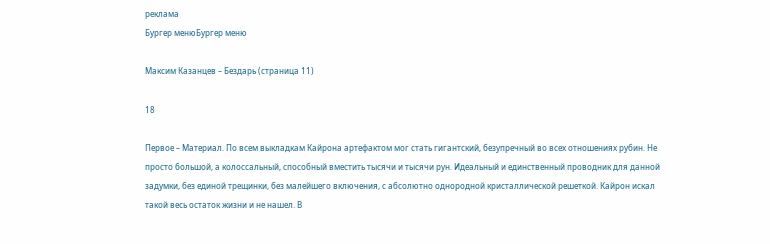реклама
Бургер менюБургер меню

Максим Казанцев – Бездарь (страница 11)

18

Первое – Материал. По всем выкладкам Кайрона артефактом мог стать гигантский, безупречный во всех отношениях рубин. Не просто большой, а колоссальный, способный вместить тысячи и тысячи рун. Идеальный и единственный проводник для данной задумки, без единой трещинки, без малейшего включения, с абсолютно однородной кристаллической решеткой. Кайрон искал такой весь остаток жизни и не нашел. В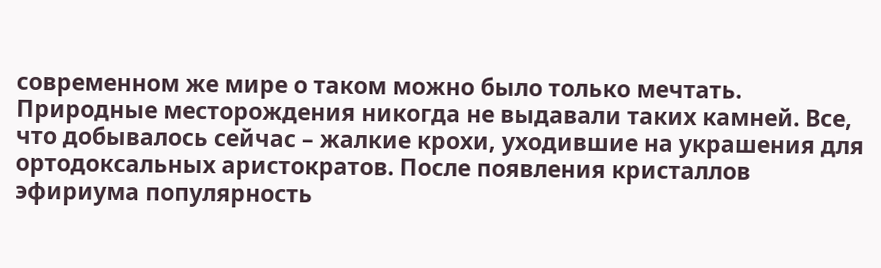современном же мире о таком можно было только мечтать. Природные месторождения никогда не выдавали таких камней. Все, что добывалось сейчас – жалкие крохи, уходившие на украшения для ортодоксальных аристократов. После появления кристаллов эфириума популярность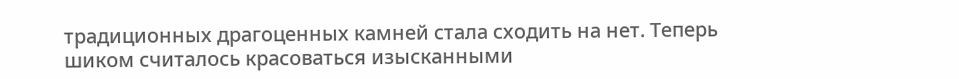традиционных драгоценных камней стала сходить на нет. Теперь шиком считалось красоваться изысканными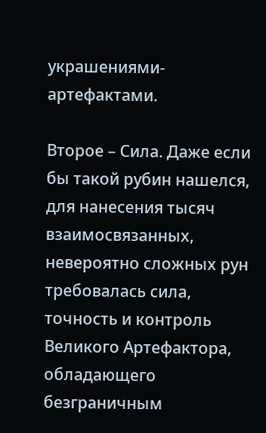украшениями-артефактами.

Второе – Сила. Даже если бы такой рубин нашелся, для нанесения тысяч взаимосвязанных, невероятно сложных рун требовалась сила, точность и контроль Великого Артефактора, обладающего безграничным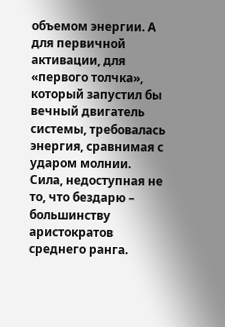объемом энергии. А для первичной активации, для «первого толчка», который запустил бы вечный двигатель системы, требовалась энергия, сравнимая с ударом молнии. Сила, недоступная не то, что бездарю – большинству аристократов среднего ранга.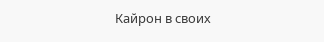Кайрон в своих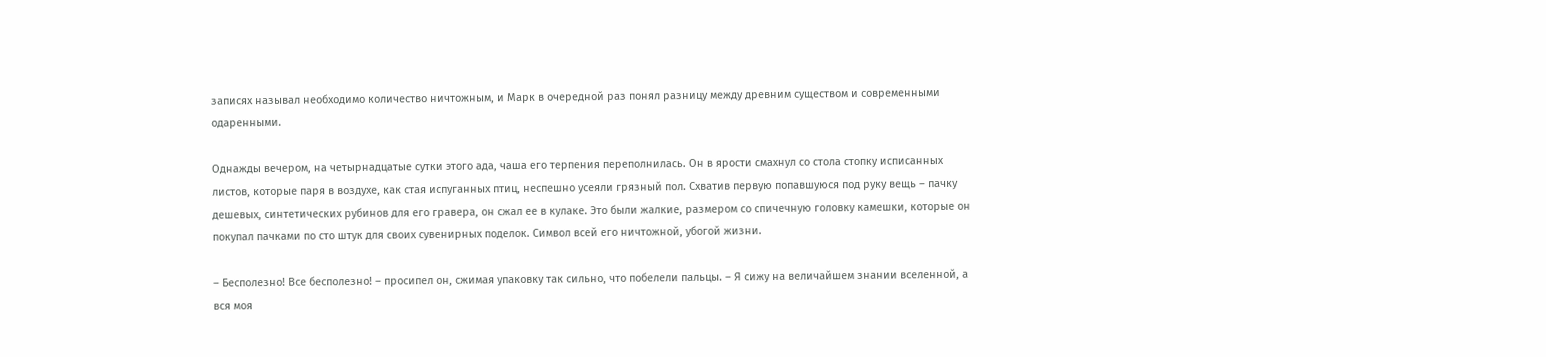записях называл необходимо количество ничтожным, и Марк в очередной раз понял разницу между древним существом и современными одаренными.

Однажды вечером, на четырнадцатые сутки этого ада, чаша его терпения переполнилась. Он в ярости смахнул со стола стопку исписанных листов, которые паря в воздухе, как стая испуганных птиц, неспешно усеяли грязный пол. Схватив первую попавшуюся под руку вещь – пачку дешевых, синтетических рубинов для его гравера, он сжал ее в кулаке. Это были жалкие, размером со спичечную головку камешки, которые он покупал пачками по сто штук для своих сувенирных поделок. Символ всей его ничтожной, убогой жизни.

– Бесполезно! Все бесполезно! – просипел он, сжимая упаковку так сильно, что побелели пальцы. – Я сижу на величайшем знании вселенной, а вся моя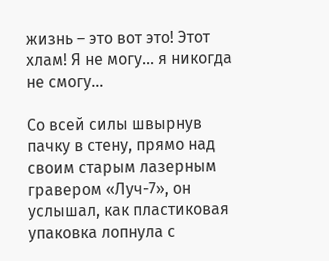жизнь – это вот это! Этот хлам! Я не могу… я никогда не смогу…

Со всей силы швырнув пачку в стену, прямо над своим старым лазерным гравером «Луч-7», он услышал, как пластиковая упаковка лопнула с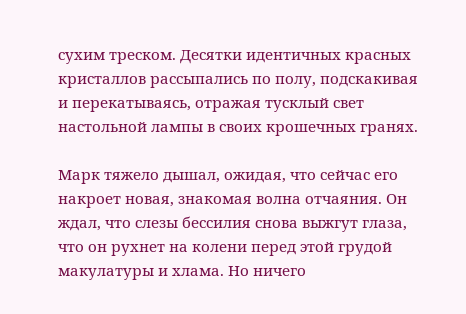сухим треском. Десятки идентичных красных кристаллов рассыпались по полу, подскакивая и перекатываясь, отражая тусклый свет настольной лампы в своих крошечных гранях.

Марк тяжело дышал, ожидая, что сейчас его накроет новая, знакомая волна отчаяния. Он ждал, что слезы бессилия снова выжгут глаза, что он рухнет на колени перед этой грудой макулатуры и хлама. Но ничего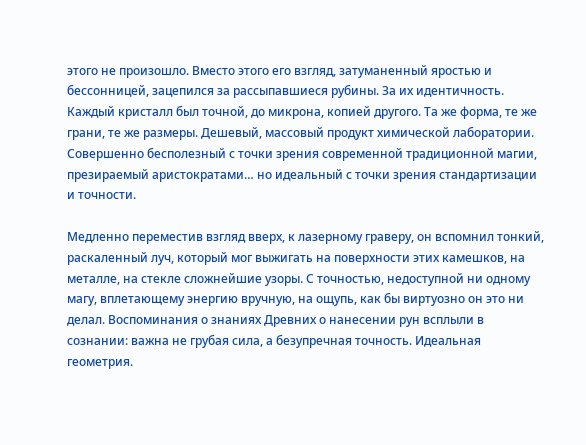этого не произошло. Вместо этого его взгляд, затуманенный яростью и бессонницей, зацепился за рассыпавшиеся рубины. За их идентичность. Каждый кристалл был точной, до микрона, копией другого. Та же форма, те же грани, те же размеры. Дешевый, массовый продукт химической лаборатории. Совершенно бесполезный с точки зрения современной традиционной магии, презираемый аристократами… но идеальный с точки зрения стандартизации и точности.

Медленно переместив взгляд вверх, к лазерному граверу, он вспомнил тонкий, раскаленный луч, который мог выжигать на поверхности этих камешков, на металле, на стекле сложнейшие узоры. С точностью, недоступной ни одному магу, вплетающему энергию вручную, на ощупь, как бы виртуозно он это ни делал. Воспоминания о знаниях Древних о нанесении рун всплыли в сознании: важна не грубая сила, а безупречная точность. Идеальная геометрия.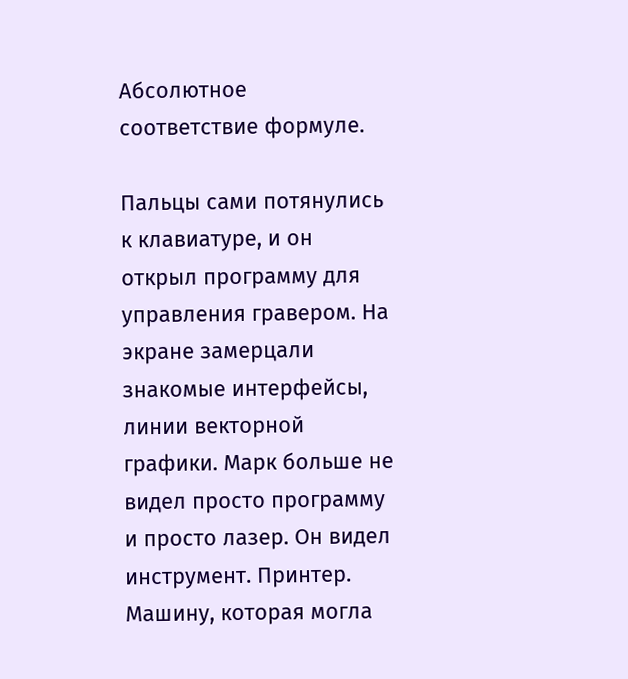Абсолютное соответствие формуле.

Пальцы сами потянулись к клавиатуре, и он открыл программу для управления гравером. На экране замерцали знакомые интерфейсы, линии векторной графики. Марк больше не видел просто программу и просто лазер. Он видел инструмент. Принтер. Машину, которая могла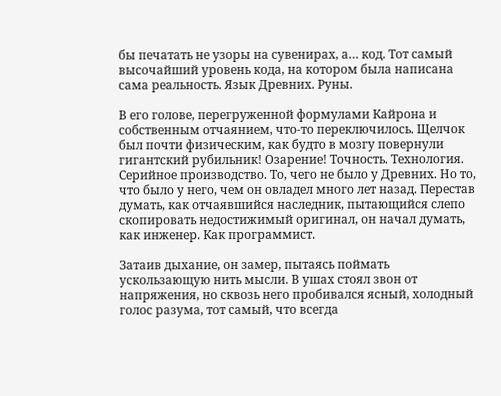бы печатать не узоры на сувенирах, а… код. Тот самый высочайший уровень кода, на котором была написана сама реальность. Язык Древних. Руны.

В его голове, перегруженной формулами Кайрона и собственным отчаянием, что-то переключилось. Щелчок был почти физическим, как будто в мозгу повернули гигантский рубильник! Озарение! Точность. Технология. Серийное производство. То, чего не было у Древних. Но то, что было у него, чем он овладел много лет назад. Перестав думать, как отчаявшийся наследник, пытающийся слепо скопировать недостижимый оригинал, он начал думать, как инженер. Как программист.

Затаив дыхание, он замер, пытаясь поймать ускользающую нить мысли. В ушах стоял звон от напряжения, но сквозь него пробивался ясный, холодный голос разума, тот самый, что всегда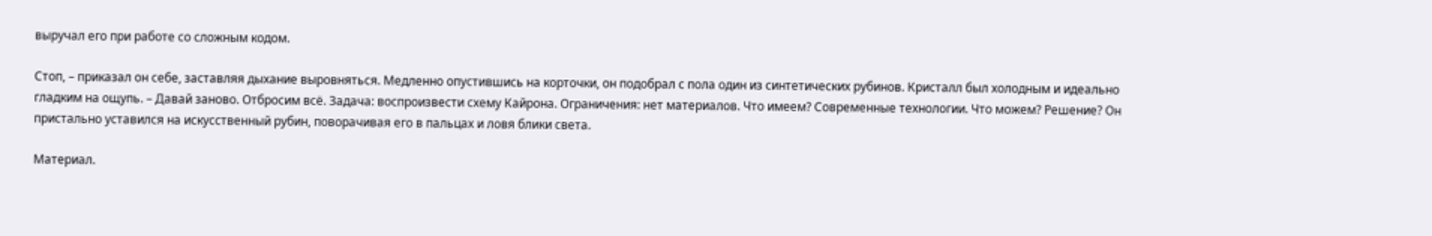выручал его при работе со сложным кодом.

Стоп, – приказал он себе, заставляя дыхание выровняться. Медленно опустившись на корточки, он подобрал с пола один из синтетических рубинов. Кристалл был холодным и идеально гладким на ощупь. – Давай заново. Отбросим всё. Задача: воспроизвести схему Кайрона. Ограничения: нет материалов. Что имеем? Современные технологии. Что можем? Решение? Он пристально уставился на искусственный рубин, поворачивая его в пальцах и ловя блики света.

Материал.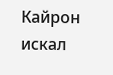Кайрон искал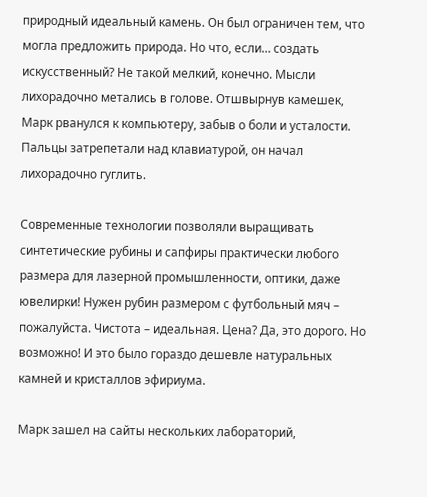природный идеальный камень. Он был ограничен тем, что могла предложить природа. Но что, если… создать искусственный? Не такой мелкий, конечно. Мысли лихорадочно метались в голове. Отшвырнув камешек, Марк рванулся к компьютеру, забыв о боли и усталости. Пальцы затрепетали над клавиатурой, он начал лихорадочно гуглить.

Современные технологии позволяли выращивать синтетические рубины и сапфиры практически любого размера для лазерной промышленности, оптики, даже ювелирки! Нужен рубин размером с футбольный мяч – пожалуйста. Чистота – идеальная. Цена? Да, это дорого. Но возможно! И это было гораздо дешевле натуральных камней и кристаллов эфириума.

Марк зашел на сайты нескольких лабораторий,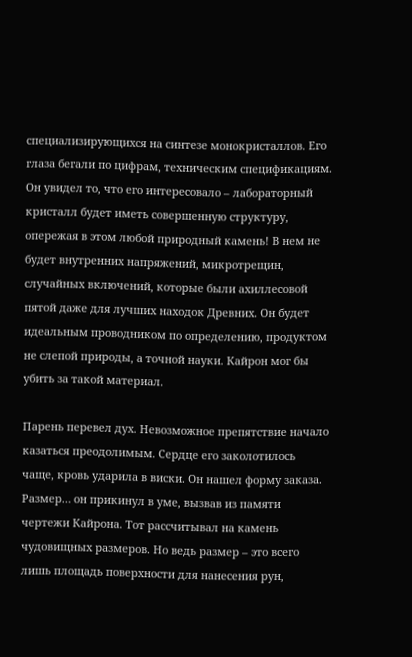специализирующихся на синтезе монокристаллов. Его глаза бегали по цифрам, техническим спецификациям. Он увидел то, что его интересовало – лабораторный кристалл будет иметь совершенную структуру, опережая в этом любой природный камень! В нем не будет внутренних напряжений, микротрещин, случайных включений, которые были ахиллесовой пятой даже для лучших находок Древних. Он будет идеальным проводником по определению, продуктом не слепой природы, а точной науки. Кайрон мог бы убить за такой материал.

Парень перевел дух. Невозможное препятствие начало казаться преодолимым. Сердце его заколотилось чаще, кровь ударила в виски. Он нашел форму заказа. Размер… он прикинул в уме, вызвав из памяти чертежи Кайрона. Тот рассчитывал на камень чудовищных размеров. Но ведь размер – это всего лишь площадь поверхности для нанесения рун,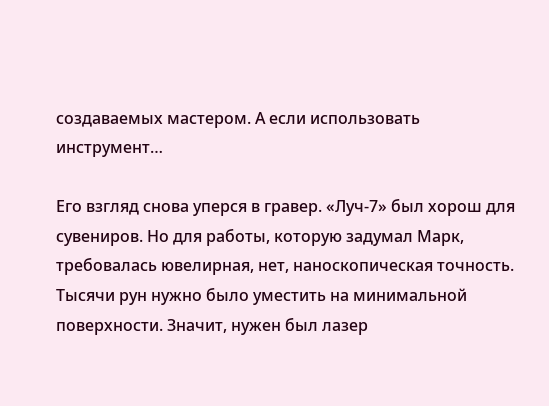создаваемых мастером. А если использовать инструмент…

Его взгляд снова уперся в гравер. «Луч-7» был хорош для сувениров. Но для работы, которую задумал Марк, требовалась ювелирная, нет, наноскопическая точность. Тысячи рун нужно было уместить на минимальной поверхности. Значит, нужен был лазер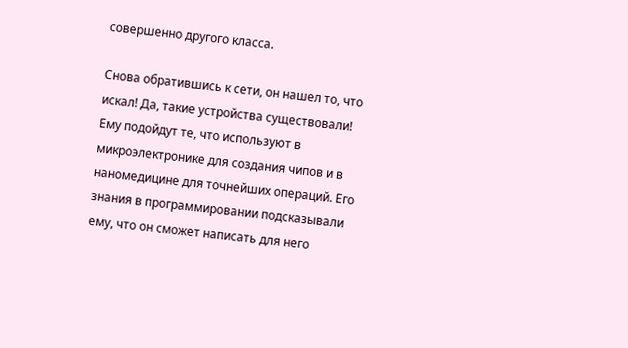совершенно другого класса.

Снова обратившись к сети, он нашел то, что искал! Да, такие устройства существовали! Ему подойдут те, что используют в микроэлектронике для создания чипов и в наномедицине для точнейших операций. Его знания в программировании подсказывали ему, что он сможет написать для него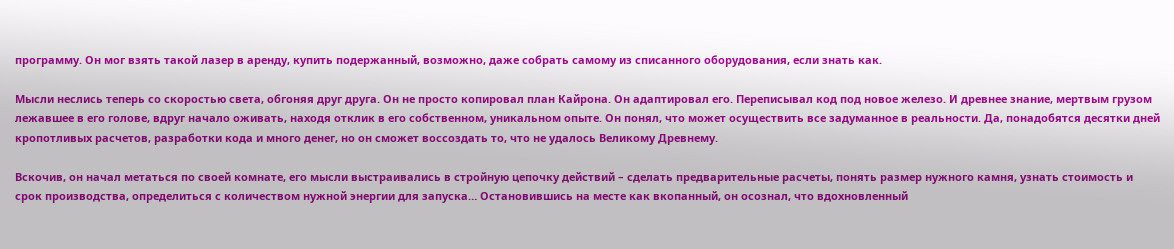программу. Он мог взять такой лазер в аренду, купить подержанный, возможно, даже собрать самому из списанного оборудования, если знать как.

Мысли неслись теперь со скоростью света, обгоняя друг друга. Он не просто копировал план Кайрона. Он адаптировал его. Переписывал код под новое железо. И древнее знание, мертвым грузом лежавшее в его голове, вдруг начало оживать, находя отклик в его собственном, уникальном опыте. Он понял, что может осуществить все задуманное в реальности. Да, понадобятся десятки дней кропотливых расчетов, разработки кода и много денег, но он сможет воссоздать то, что не удалось Великому Древнему.

Вскочив, он начал метаться по своей комнате, его мысли выстраивались в стройную цепочку действий – сделать предварительные расчеты, понять размер нужного камня, узнать стоимость и срок производства, определиться с количеством нужной энергии для запуска… Остановившись на месте как вкопанный, он осознал, что вдохновленный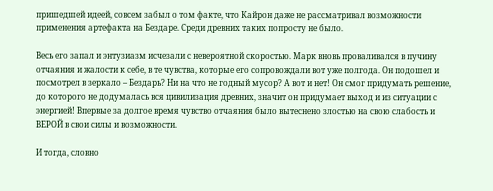пришедшей идеей, совсем забыл о том факте, что Кайрон даже не рассматривал возможности применения артефакта на Бездаре. Среди древних таких попросту не было.

Весь его запал и энтузиазм исчезали с невероятной скоростью. Марк вновь проваливался в пучину отчаяния и жалости к себе, в те чувства, которые его сопровождали вот уже полгода. Он подошел и посмотрел в зеркало – Бездарь? Ни на что не годный мусор? А вот и нет! Он смог придумать решение, до которого не додумалась вся цивилизация древних, значит он придумает выход и из ситуации с энергией! Впервые за долгое время чувство отчаяния было вытеснено злостью на свою слабость и ВЕРОЙ в свои силы и возможности.

И тогда, словно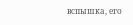вспышка, его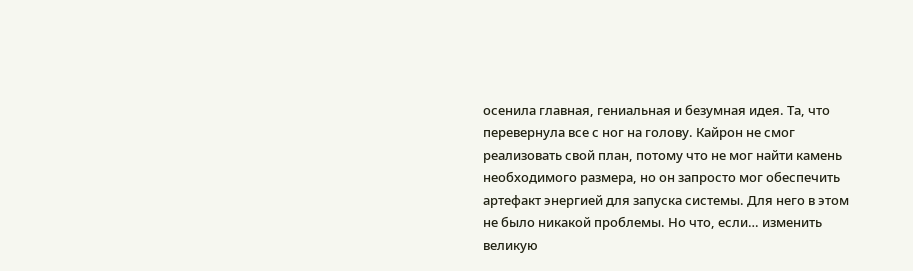осенила главная, гениальная и безумная идея. Та, что перевернула все с ног на голову. Кайрон не смог реализовать свой план, потому что не мог найти камень необходимого размера, но он запросто мог обеспечить артефакт энергией для запуска системы. Для него в этом не было никакой проблемы. Но что, если… изменить великую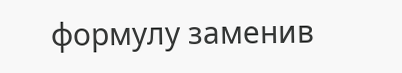формулу заменив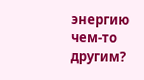энергию чем-то другим?